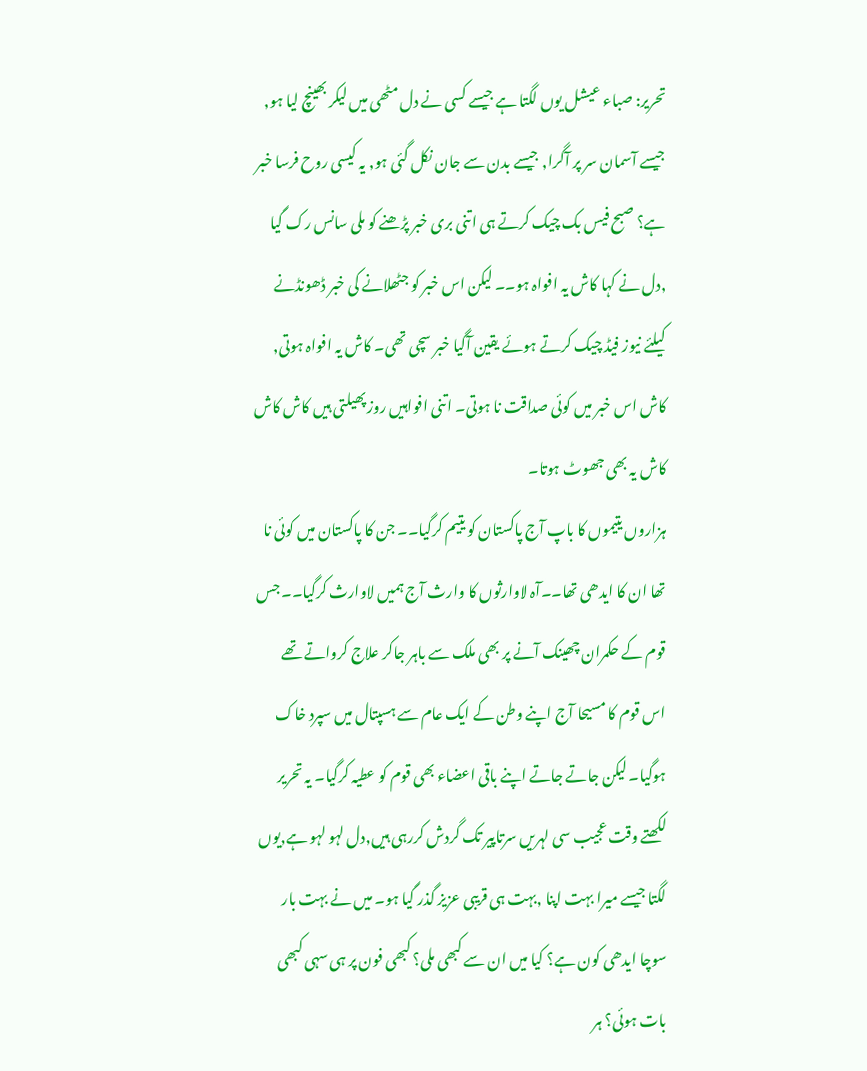تحریر: صباء عیشل یوں لگتا ہے جیسے کسی نے دل مٹھی میں لیکر بھینچ لیا ہو, جیسے آسمان سر پر آگرا, جیسے بدن سے جان نکل گئی ہو, یہ کیسی روح فرسا خبر ہے؟ صبح فیس بک چیک کرتے ہی اتنی بری خبر پڑھنے کو ملی سانس رک گیا ,دل نے کہا کاش یہ افواہ ہو۔۔ لیکن اس خبر کو جٹھلانے کی خبر ڈھونڈنے کیلئے نیوز فیڈ چیک کرتے ہوئے یقین آگیا خبر سچی تھی۔ کاش یہ افواہ ہوتی, کاش اس خبر میں کوئی صداقت نا ہوتی۔ اتنی افواہیں روز پھیلتی ہیں کاش کاش کاش یہ بھی جھوٹ ہوتا۔
ہزاروں یتیموں کا باپ آج پاکستان کو یتیم کرگیا۔۔ جن کا پاکستان میں کوئی نا تھا ان کا ایدھی تھا۔۔آہ لاوارثوں کا وارث آج ہمیں لاوارث کرگیا۔۔ جس قوم کے حکمران چھینک آنے پر بھی ملک سے باہر جاکر علاج کرواتے تھے اس قوم کا مسیحا آج اپنے وطن کے ایک عام سے ہسپتال میں سپرد خاک ہوگیا۔ لیکن جاتے جاتے اپنے باقی اعضاء بھی قوم کو عطیہ کرگیا۔ یہ تحریر لکھتے وقت عجیب سی لہریں سرتاپیر تک گردش کررہی ہیں,دل لہو لہو ہے,یوں لگتا جیسے میرا بہت اپنا ,بہت ہی قریبی عزیز گذر گیا ہو۔ میں نے بہت بار سوچا ایدھی کون ہے؟ کیا میں ان سے کبھی ملی؟ کبھی فون پر ہی سہی کبھی بات ہوئی؟ ہر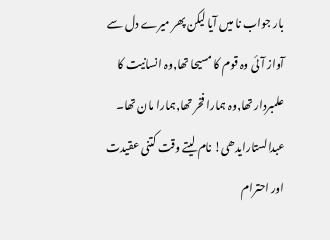بار جواب نا میں آیا لیکن پھر میرے دل سے آواز آئی وہ قوم کا مسیحا تھا,وہ انسانیت کا علمبردار تھا,وہ ہمارا فخر تھا,ہمارا مان تھا۔ عبدالستارایدھی! نام لیتے وقت کتنی عقیدت اور احترام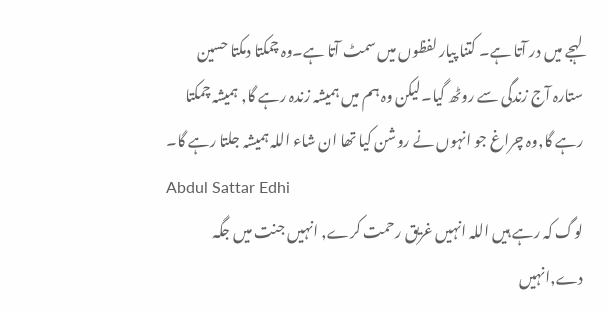لہجے میں در آتا ہے۔ کتنا پیار لفظوں میں سمٹ آتا ہے۔وہ چمکتا دمکتا حسین ستارہ آج زندگی سے روٹھ گیا۔لیکن وہ ہم میں ہمیشہ زندہ رہے گا, ہمیشہ چمکتا رہے گا,وہ چراغ جو انہوں نے روشن کیا تھا ان شاء اللہ ہمیشہ جلتا رہے گا۔
Abdul Sattar Edhi
لوگ کہ رہے ہیں اللہ انہیں غریق رحمت کرے, انہیں جنت میں جگہ دے,انہیں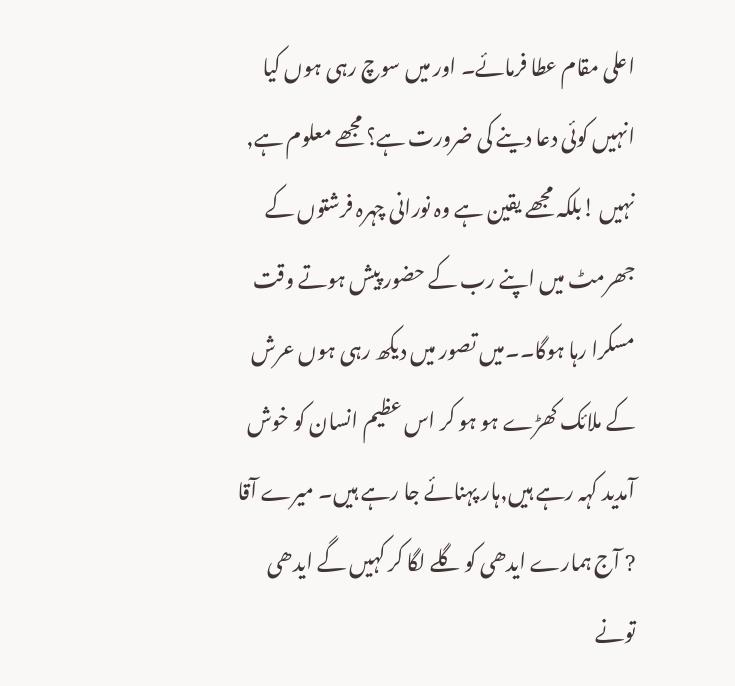اعلی مقام عطا فرمائے۔ اور میں سوچ رہی ہوں کیا انہیں کوئی دعا دینے کی ضرورت ہے؟ مجھے معلوم ہے, نہیں !بلکہ مجھے یقین ہے وہ نورانی چہرہ فرشتوں کے جھرمٹ میں اپنے رب کے حضور پیش ہوتے وقت مسکرا رہا ہوگا۔۔میں تصور میں دیکھ رہی ہوں عرش کے ملائک کھڑے ہو ہو کر اس عظیم انسان کو خوش آمدید کہہ رہے ہیں,ہار پہنائے جا رہے ہیں۔ میرے آقا ? آج ہمارے ایدھی کو گلے لگا کر کہیں گے ایدھی تونے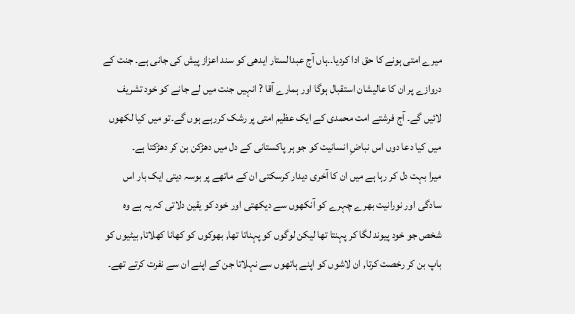میرے امتی ہونے کا حق ادا کردیا۔۔ہاں آج عبدالستار ایدھی کو سند اعزاز پیش کی جانی ہے۔ جنت کے دروازے پر ان کا عالیشان استقبال ہوگا اور ہمارے آقا ? انہیں جنت میں لے جانے کو خود تشریف لائیں گے۔ آج فرشتے امت محمدی کے ایک عظیم امتی پر رشک کررہے ہوں گے۔تو میں کیا لکھوں میں کیا دعا دوں اس نباضِ انسانیت کو جو ہر پاکستانی کے دل میں دھڑکن بن کر دھڑکتا ہے۔
میرا بہت دل کر رہا ہے میں ان کا آخری دیدار کرسکتی ان کے ماتھے پر بوسہ دیتی ایک بار اس سادگی اور نورانیت بھرے چہرے کو آنکھوں سے دیکھتی اور خود کو یقین دلاتی کہ یہ ہے وہ شخص جو خود پیوند لگا کر پہنتا تھا لیکن لوگوں کو پہناتا تھا, بھوکوں کو کھانا کھلاتا, بیٹیوں کو باپ بن کر رخصت کرتا, ان لاشوں کو اپنے ہاتھوں سے نہلاتا جن کے اپنے ان سے نفرت کرتے تھے۔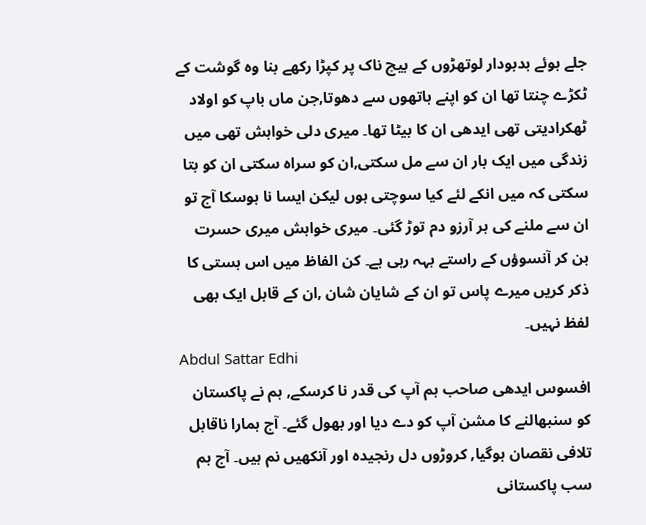جلے ہوئے بدبودار لوتھڑوں کے بیچ ناک پر کپڑا رکھے بنا وہ گوشت کے ٹکڑے چنتا تھا ان کو اپنے ہاتھوں سے دھوتا,جن ماں باپ کو اولاد ٹھکرادیتی تھی ایدھی ان کا بیٹا تھا۔ میری دلی خواہش تھی میں زندگی میں ایک بار ان سے مل سکتی,ان کو سراہ سکتی ان کو بتا سکتی کہ میں انکے لئے کیا سوچتی ہوں لیکن ایسا نا ہوسکا آج تو ان سے ملنے کی ہر آرزو دم توڑ گئی۔ میری خواہش میری حسرت بن کر آنسوؤں کے راستے بہہ رہی ہے۔ کن الفاظ میں اس ہستی کا ذکر کریں میرے پاس تو ان کے شایان شان ,ان کے قابل ایک بھی لفظ نہیں۔
Abdul Sattar Edhi
افسوس ایدھی صاحب ہم آپ کی قدر نا کرسکے, ہم نے پاکستان کو سنبھالنے کا مشن آپ کو دے دیا اور بھول گئے۔ آج ہمارا ناقابل تلافی نقصان ہوگیا, کروڑوں دل رنجیدہ اور آنکھیں نم ہیں۔ آج ہم سب پاکستانی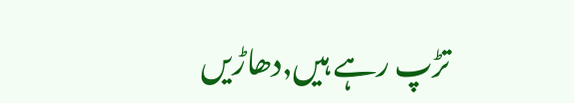تڑپ رہے ہیں,دھاڑیں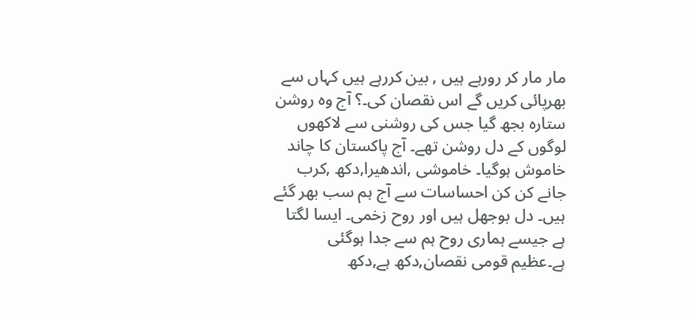مار مار کر رورہے ہیں , بین کررہے ہیں کہاں سے بھرپائی کریں گے اس نقصان کی۔؟ آج وہ روشن ستارہ بجھ گیا جس کی روشنی سے لاکھوں لوگوں کے دل روشن تھے۔ آج پاکستان کا چاند خاموش ہوگیا۔ خاموشی ,اندھیرا,دکھ ,کرب جانے کن کن احساسات سے آج ہم سب بھر گئے ہیں۔ دل بوجھل ہیں اور روح زخمی۔ ایسا لگتا ہے جیسے ہماری روح ہم سے جدا ہوگئی ہے۔عظیم قومی نقصان,دکھ ہے,دکھ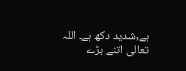ہے,شدید دکھ ہے۔ اللہ تعالی اتنے بڑے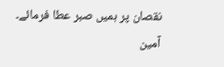نقصان پر ہمیں صبر عطا فرمائے۔ آمین